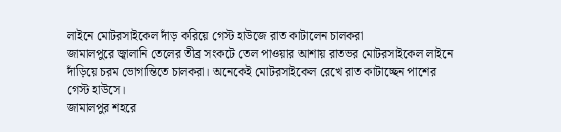লাইনে মোটরসাইকেল দাঁড় করিয়ে গেস্ট হাউজে রাত কাটালেন চালকরা
জামালপুরে জ্বালানি তেলের তীব্র সংকটে তেল পাওয়ার আশায় রাতভর মোটরসাইকেল লাইনে দাঁড়িয়ে চরম ভোগান্তিতে চালকরা। অনেকেই মোটরসাইকেল রেখে রাত কাটাচ্ছেন পাশের গেস্ট হাউসে।
জামালপুর শহরে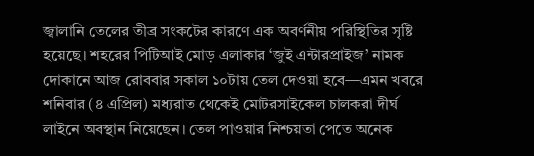জ্বালানি তেলের তীব্র সংকটের কারণে এক অবর্ণনীয় পরিস্থিতির সৃষ্টি হয়েছে। শহরের পিটিআই মোড় এলাকার ‘জুই এন্টারপ্রাইজ’ নামক দোকানে আজ রোববার সকাল ১০টায় তেল দেওয়া হবে—এমন খবরে শনিবার (৪ এপ্রিল) মধ্যরাত থেকেই মোটরসাইকেল চালকরা দীর্ঘ লাইনে অবস্থান নিয়েছেন। তেল পাওয়ার নিশ্চয়তা পেতে অনেক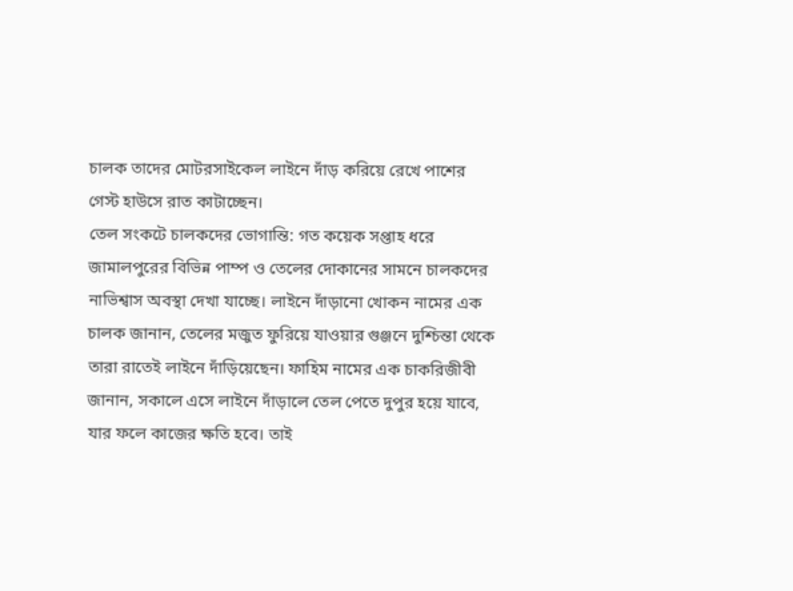চালক তাদের মোটরসাইকেল লাইনে দাঁড় করিয়ে রেখে পাশের গেস্ট হাউসে রাত কাটাচ্ছেন।
তেল সংকটে চালকদের ভোগান্তি: গত কয়েক সপ্তাহ ধরে জামালপুরের বিভিন্ন পাম্প ও তেলের দোকানের সামনে চালকদের নাভিশ্বাস অবস্থা দেখা যাচ্ছে। লাইনে দাঁড়ানো খোকন নামের এক চালক জানান, তেলের মজুত ফুরিয়ে যাওয়ার গুঞ্জনে দুশ্চিন্তা থেকে তারা রাতেই লাইনে দাঁড়িয়েছেন। ফাহিম নামের এক চাকরিজীবী জানান, সকালে এসে লাইনে দাঁড়ালে তেল পেতে দুপুর হয়ে যাবে, যার ফলে কাজের ক্ষতি হবে। তাই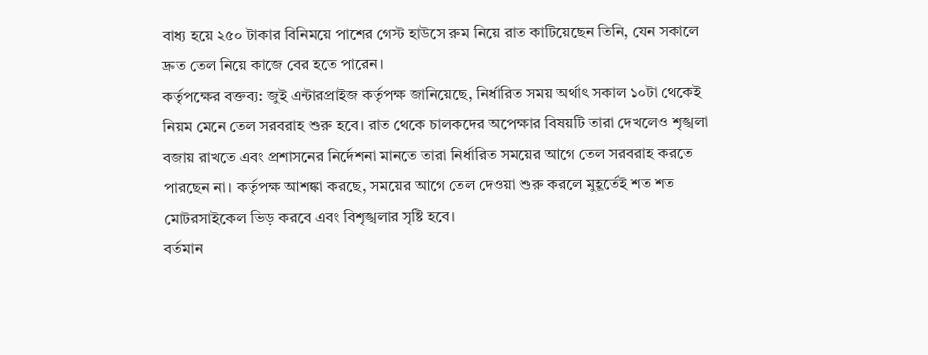বাধ্য হয়ে ২৫০ টাকার বিনিময়ে পাশের গেস্ট হাউসে রুম নিয়ে রাত কাটিয়েছেন তিনি, যেন সকালে দ্রুত তেল নিয়ে কাজে বের হতে পারেন।
কর্তৃপক্ষের বক্তব্য: জুই এন্টারপ্রাইজ কর্তৃপক্ষ জানিয়েছে, নির্ধারিত সময় অর্থাৎ সকাল ১০টা থেকেই নিয়ম মেনে তেল সরবরাহ শুরু হবে। রাত থেকে চালকদের অপেক্ষার বিষয়টি তারা দেখলেও শৃঙ্খলা বজায় রাখতে এবং প্রশাসনের নির্দেশনা মানতে তারা নির্ধারিত সময়ের আগে তেল সরবরাহ করতে পারছেন না। কর্তৃপক্ষ আশঙ্কা করছে, সময়ের আগে তেল দেওয়া শুরু করলে মুহূর্তেই শত শত মোটরসাইকেল ভিড় করবে এবং বিশৃঙ্খলার সৃষ্টি হবে।
বর্তমান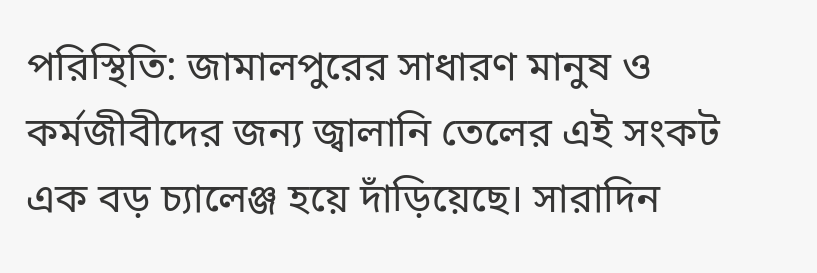পরিস্থিতি: জামালপুরের সাধারণ মানুষ ও কর্মজীবীদের জন্য জ্বালানি তেলের এই সংকট এক বড় চ্যালেঞ্জ হয়ে দাঁড়িয়েছে। সারাদিন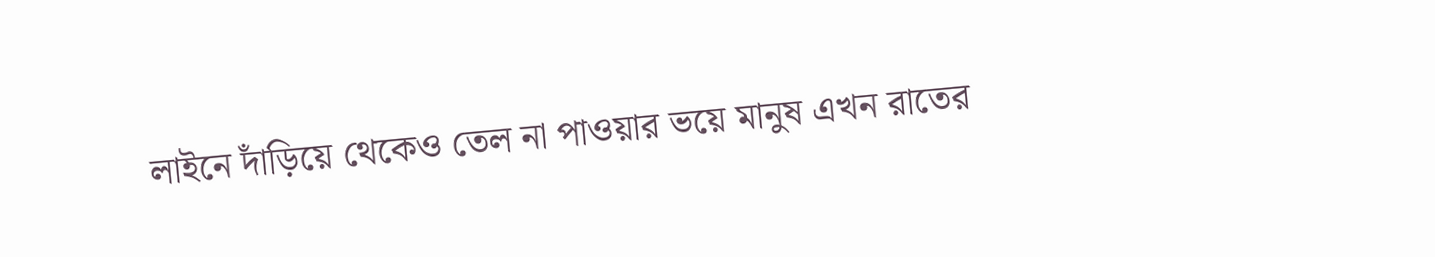লাইনে দাঁড়িয়ে থেকেও তেল না পাওয়ার ভয়ে মানুষ এখন রাতের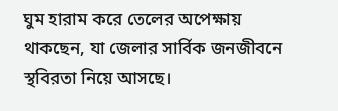ঘুম হারাম করে তেলের অপেক্ষায় থাকছেন, যা জেলার সার্বিক জনজীবনে স্থবিরতা নিয়ে আসছে।